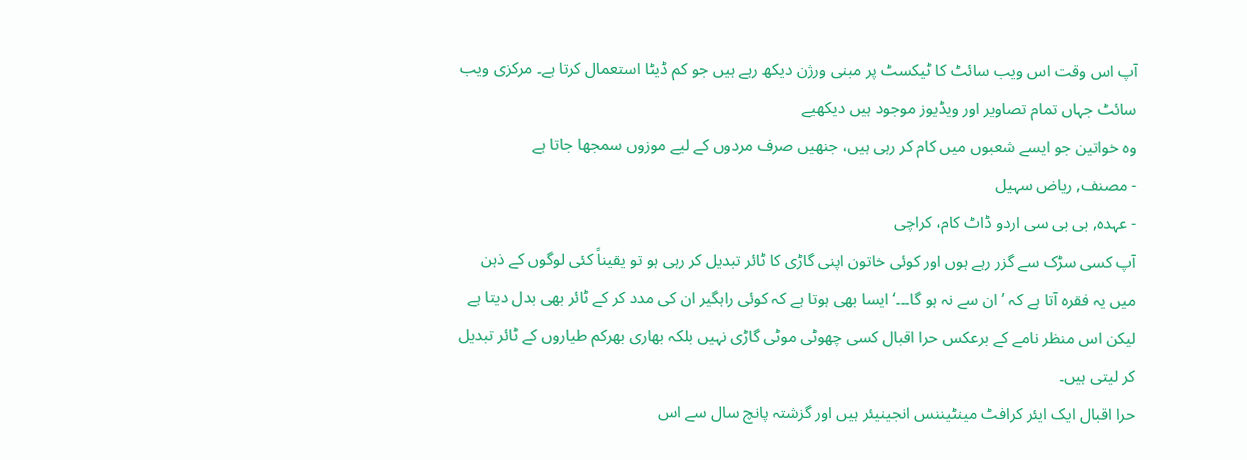آپ اس وقت اس ویب سائٹ کا ٹیکسٹ پر مبنی ورژن دیکھ رہے ہیں جو کم ڈیٹا استعمال کرتا ہے۔ مرکزی ویب سائٹ جہاں تمام تصاویر اور ویڈیوز موجود ہیں دیکھیے
وہ خواتین جو ایسے شعبوں میں کام کر رہی ہیں، جنھیں صرف مردوں کے لیے موزوں سمجھا جاتا ہے
- مصنف, ریاض سہیل
- عہدہ, بی بی سی اردو ڈاٹ کام، کراچی
آپ کسی سڑک سے گزر رہے ہوں اور کوئی خاتون اپنی گاڑی کا ٹائر تبدیل کر رہی ہو تو یقیناً کئی لوگوں کے ذہن میں یہ فقرہ آتا ہے کہ ’ان سے نہ ہو گا۔۔۔‘ ایسا بھی ہوتا ہے کہ کوئی راہگیر ان کی مدد کر کے ٹائر بھی بدل دیتا ہے لیکن اس منظر نامے کے برعکس حرا اقبال کسی چھوٹی موٹی گاڑی نہیں بلکہ بھاری بھرکم طیاروں کے ٹائر تبدیل کر لیتی ہیں۔
حرا اقبال ایک ایئر کرافٹ مینٹیننس انجینیئر ہیں اور گزشتہ پانچ سال سے اس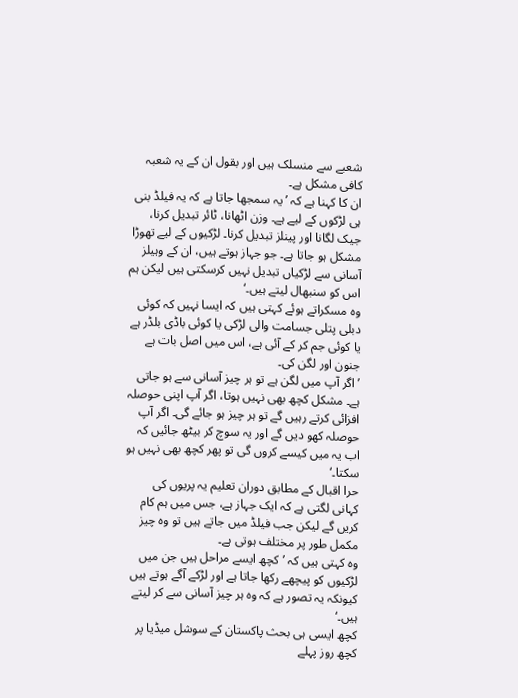شعبے سے منسلک ہیں اور بقول ان کے یہ شعبہ کافی مشکل ہے۔
ان کا کہنا ہے کہ ’یہ سمجھا جاتا ہے کہ یہ فیلڈ بنی ہی لڑکوں کے لیے ہے۔ وزن اٹھانا، ٹائر تبدیل کرنا، جیک لگانا اور پینلز تبدیل کرنا۔ لڑکیوں کے لیے تھوڑا مشکل ہو جاتا ہے۔ جو جہاز ہوتے ہیں، ان کے وہیلز آسانی سے لڑکیاں تبدیل نہیں کرسکتی ہیں لیکن ہم اس کو سنبھال لیتے ہیں۔‘
وہ مسکراتے ہوئے کہتی ہیں کہ ایسا نہیں کہ کوئی دبلی پتلی جسامت والی لڑکی یا کوئی باڈی بلڈر ہے یا کوئی جم کر کے آئی ہے، اس میں اصل بات ہے جنون اور لگن کی۔
’اگر آپ میں لگن ہے تو ہر چیز آسانی سے ہو جاتی ہے۔ مشکل کچھ بھی نہیں ہوتا، اگر آپ اپنی حوصلہ افزائی کرتے رہیں گے تو ہر چیز ہو جائے گی۔ اگر آپ حوصلہ کھو دیں گے اور یہ سوچ کر بیٹھ جائیں کہ اب یہ میں کیسے کروں گی تو پھر کچھ بھی نہیں ہو سکتا۔‘
حرا اقبال کے مطابق دوران تعلیم یہ پریوں کی کہانی لگتی ہے کہ ایک جہاز ہے، جس میں ہم کام کریں گے لیکن جب فیلڈ میں جاتے ہیں تو وہ چیز مکمل طور پر مختلف ہوتی ہے۔
وہ کہتی ہیں کہ ’کچھ ایسے مراحل ہیں جن میں لڑکیوں کو پیچھے رکھا جاتا ہے اور لڑکے آگے ہوتے ہیں کیونکہ یہ تصور ہے کہ وہ ہر چیز آسانی سے کر لیتے ہیں۔‘
کچھ ایسی ہی بحث پاکستان کے سوشل میڈیا پر کچھ روز پہلے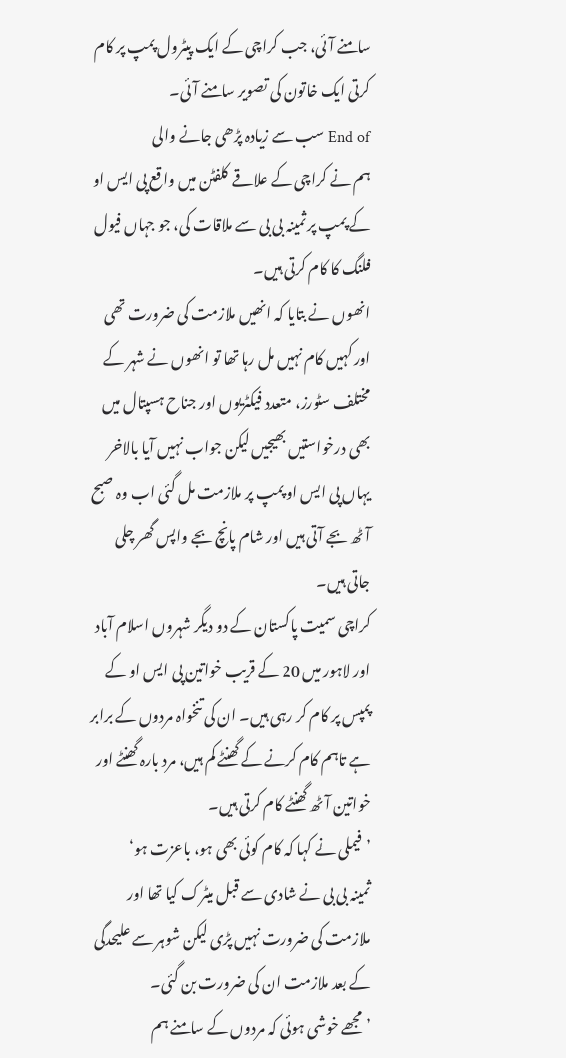سامنے آئی، جب کراچی کے ایک پیٹرول پمپ پر کام کرتی ایک خاتون کی تصویر سامنے آئی۔
End of سب سے زیادہ پڑھی جانے والی
ہم نے کراچی کے علاقے کلفٹن میں واقع پی ایس او کے پمپ پر ثمینہ بی بی سے ملاقات کی، جو جہاں فیول فلنگ کا کام کرتی ہیں۔
انھوں نے بتایا کہ انھیں ملازمت کی ضرورت تھی اور کہیں کام نہیں مل رہا تھا تو انھوں نے شہر کے مختلف سٹورز، متعدد فیکٹریوں اور جناح ہسپتال میں بھی درخواستیں بھیجیں لیکن جواب نہیں آیا بالاخر یہاں پی ایس او پمپ پر ملازمت مل گئی اب وہ صبح آٹھ بجے آتی ہیں اور شام پانچ بجے واپس گھر چلی جاتی ہیں۔
کراچی سمیت پاکستان کے دو دیگر شہروں اسلام آباد اور لاہور میں 20 کے قریب خواتین پی ایس او کے پمپس پر کام کر رہی ہیں۔ ان کی تنخواہ مردوں کے برابر ہے تاہم کام کرنے کے گھنٹے کم ہیں، مرد بارہ گھنٹے اور خواتین آٹھ گھنٹے کام کرتی ہیں۔
’فیملی نے کہا کہ کام کوئی بھی ہو، باعزت ہو‘
ثمینہ بی بی نے شادی سے قبل میٹرک کیا تھا اور ملازمت کی ضرورت نہیں پڑی لیکن شوہر سے علیحدگی کے بعد ملازمت ان کی ضرورت بن گئی۔
’مجھے خوشی ہوئی کہ مردوں کے سامنے ہم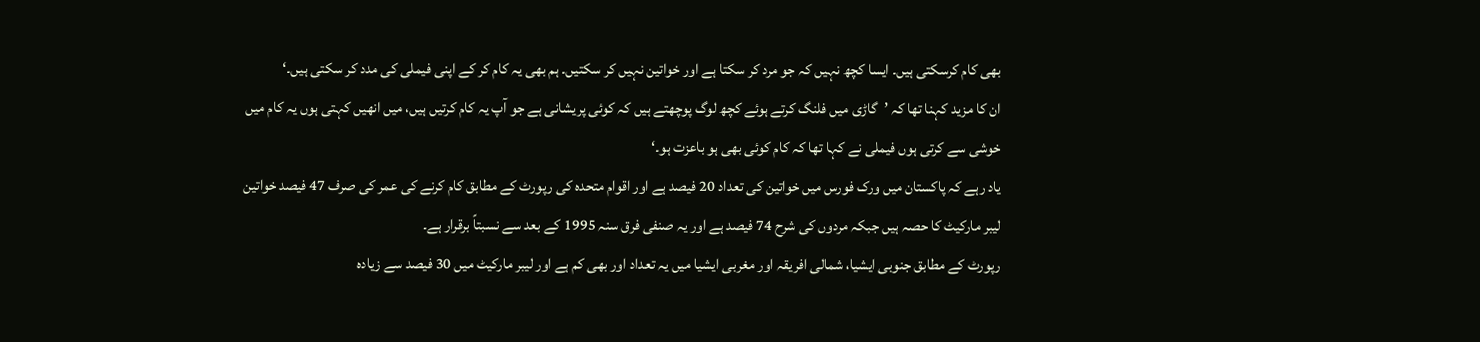بھی کام کرسکتی ہیں۔ ایسا کچھ نہیں کہ جو مرد کر سکتا ہے اور خواتین نہیں کر سکتیں۔ ہم بھی یہ کام کر کے اپنی فیملی کی مدد کر سکتی ہیں۔‘
ان کا مزید کہنا تھا کہ ’گاڑی میں فلنگ کرتے ہوئے کچھ لوگ پوچھتے ہیں کہ کوئی پریشانی ہے جو آپ یہ کام کرتیں ہیں، میں انھیں کہتی ہوں یہ کام میں خوشی سے کرتی ہوں فیملی نے کہا تھا کہ کام کوئی بھی ہو باعزت ہو۔‘
یاد رہے کہ پاکستان میں ورک فورس میں خواتین کی تعداد 20 فیصد ہے اور اقوام متحدہ کی رپورٹ کے مطابق کام کرنے کی عمر کی صرف 47 فیصد خواتین لیبر مارکیٹ کا حصہ ہیں جبکہ مردوں کی شرح 74 فیصد ہے اور یہ صنفی فرق سنہ 1995 کے بعد سے نسبتاً برقرار ہے۔
رپورٹ کے مطابق جنوبی ایشیا، شمالی افریقہ اور مغربی ایشیا میں یہ تعداد اور بھی کم ہے اور لیبر مارکیٹ میں 30 فیصد سے زیادہ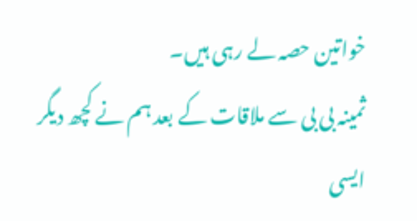خواتین حصہ لے رہی ہیں۔
ثمینہ بی بی سے ملاقات کے بعد ہم نے کچھ دیگر ایسی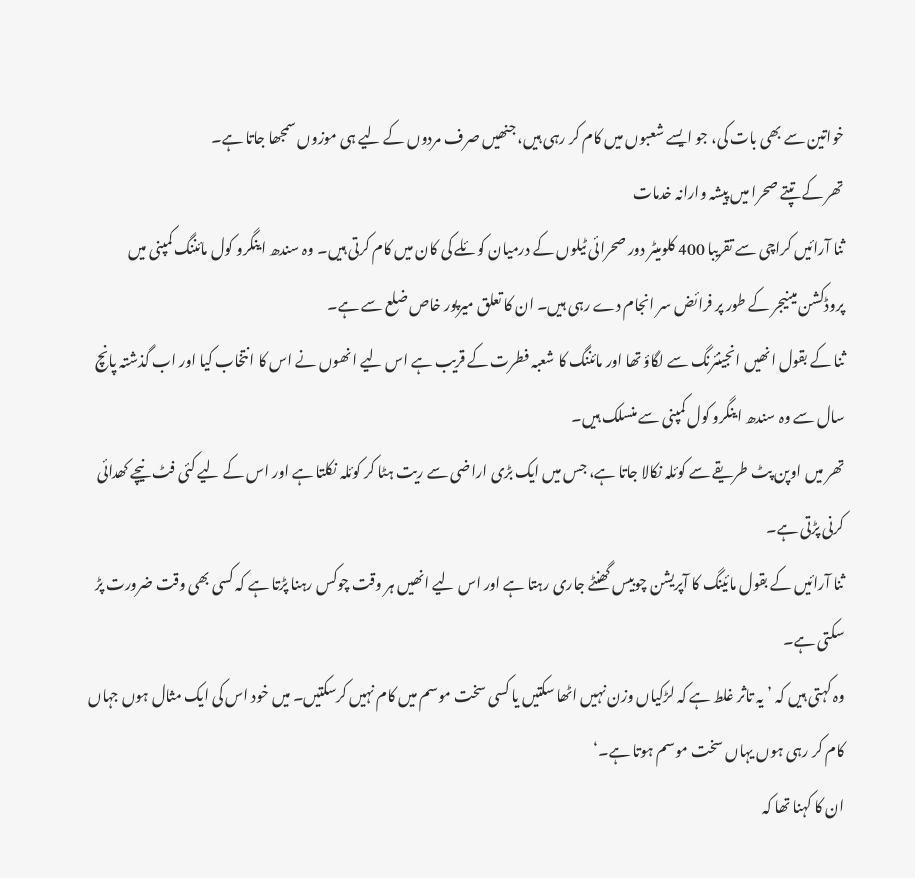خواتین سے بھی بات کی، جو ایسے شعبوں میں کام کر رہی ہیں، جنھیں صرف مردوں کے لیے ہی موزوں سمجھا جاتا ہے۔
تھر کے تپتے صحرا میں پیشہ وارانہ خدمات
ثنا آرائیں کراچی سے تقریبا 400 کلومیٹر دور صحرائی ٹیلوں کے درمیان کوئلے کی کان میں کام کرتی ہیں۔ وہ سندھ اینگرو کول مائننگ کمپنی میں پروڈکشن مینیجر کے طور پر فرائض سر انجام دے رہی ہیں۔ ان کا تعلق میرپور خاص ضلع سے ہے۔
ثنا کے بقول انھیں انجینئرنگ سے لگاؤ تھا اور مائننگ کا شعبہ فطرت کے قریب ہے اس لیے انھوں نے اس کا انتخاب کیا اور اب گذشتہ پانچ سال سے وہ سندھ اینگرو کول کمپنی سے منسلک ہیں۔
تھر میں اوپن پٹ طریقے سے کوئلہ نکالا جاتا ہے، جس میں ایک بڑی اراضی سے ریت ہٹا کر کوئلہ نکلتا ہے اور اس کے لیے کئی فٹ نیچے کھدائی کرنی پڑتی ہے۔
ثنا آرائیں کے بقول مائینگ کا آپریشن چوبیس گھنٹے جاری رہتا ہے اور اس لیے انھیں ہر وقت چوکس رہنا پڑتا ہے کہ کسی بھی وقت ضرورت پڑ سکتی ہے۔
وہ کہتی ہیں کہ ’یہ تاثر غلط ہے کہ لڑکیاں وزن نہیں اٹھا سکتیں یا کسی سخت موسم میں کام نہیں کرسکتیں۔ میں خود اس کی ایک مثال ہوں جہاں کام کر رہی ہوں یہاں سخت موسم ہوتا ہے۔‘
ان کا کہنا تھا کہ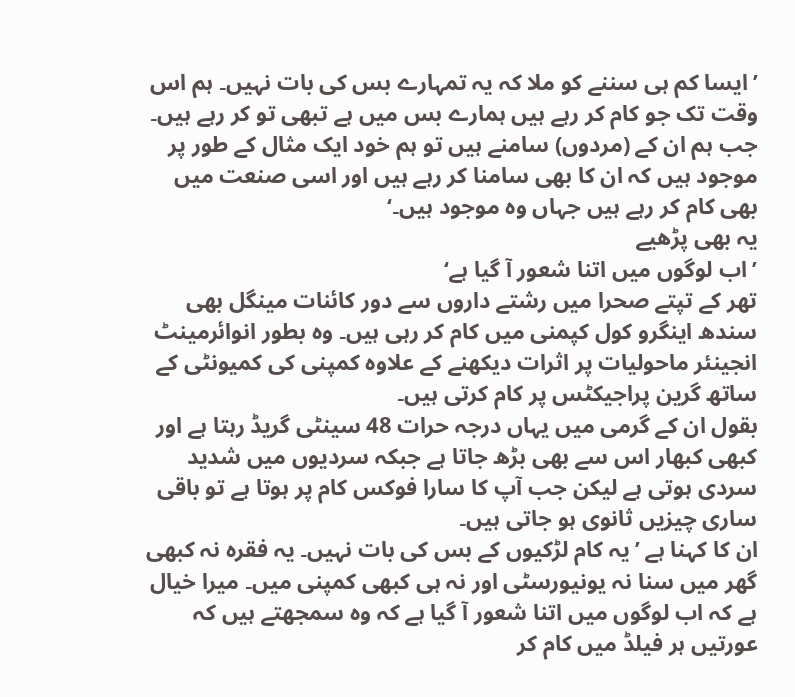’ایسا کم ہی سننے کو ملا کہ یہ تمہارے بس کی بات نہیں۔ ہم اس وقت تک جو کام کر رہے ہیں ہمارے بس میں ہے تبھی تو کر رہے ہیں۔ جب ہم ان کے (مردوں) سامنے ہیں تو ہم خود ایک مثال کے طور پر موجود ہیں کہ ان کا بھی سامنا کر رہے ہیں اور اسی صنعت میں بھی کام کر رہے ہیں جہاں وہ موجود ہیں۔‘
یہ بھی پڑھیے
’اب لوگوں میں اتنا شعور آ گیا ہے‘
تھر کے تپتے صحرا میں رشتے داروں سے دور کائنات مینگل بھی سندھ اینگرو کول کپمنی میں کام کر رہی ہیں۔ وہ بطور انوائرمینٹ انجینئر ماحولیات پر اثرات دیکھنے کے علاوہ کمپنی کی کمیونٹی کے ساتھ گرین پراجیکٹس پر کام کرتی ہیں۔
بقول ان کے گرمی میں یہاں درجہ حرات 48 سینٹی گریڈ رہتا ہے اور کبھی کبھار اس سے بھی بڑھ جاتا ہے جبکہ سردیوں میں شدید سردی ہوتی ہے لیکن جب آپ کا سارا فوکس کام پر ہوتا ہے تو باقی ساری چیزیں ثانوی ہو جاتی ہیں۔
ان کا کہنا ہے ’یہ کام لڑکیوں کے بس کی بات نہیں۔ یہ فقرہ نہ کبھی گھر میں سنا نہ یونیورسٹی اور نہ ہی کبھی کمپنی میں۔ میرا خیال ہے کہ اب لوگوں میں اتنا شعور آ گیا ہے کہ وہ سمجھتے ہیں کہ عورتیں ہر فیلڈ میں کام کر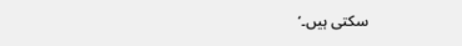سکتی ہیں۔‘